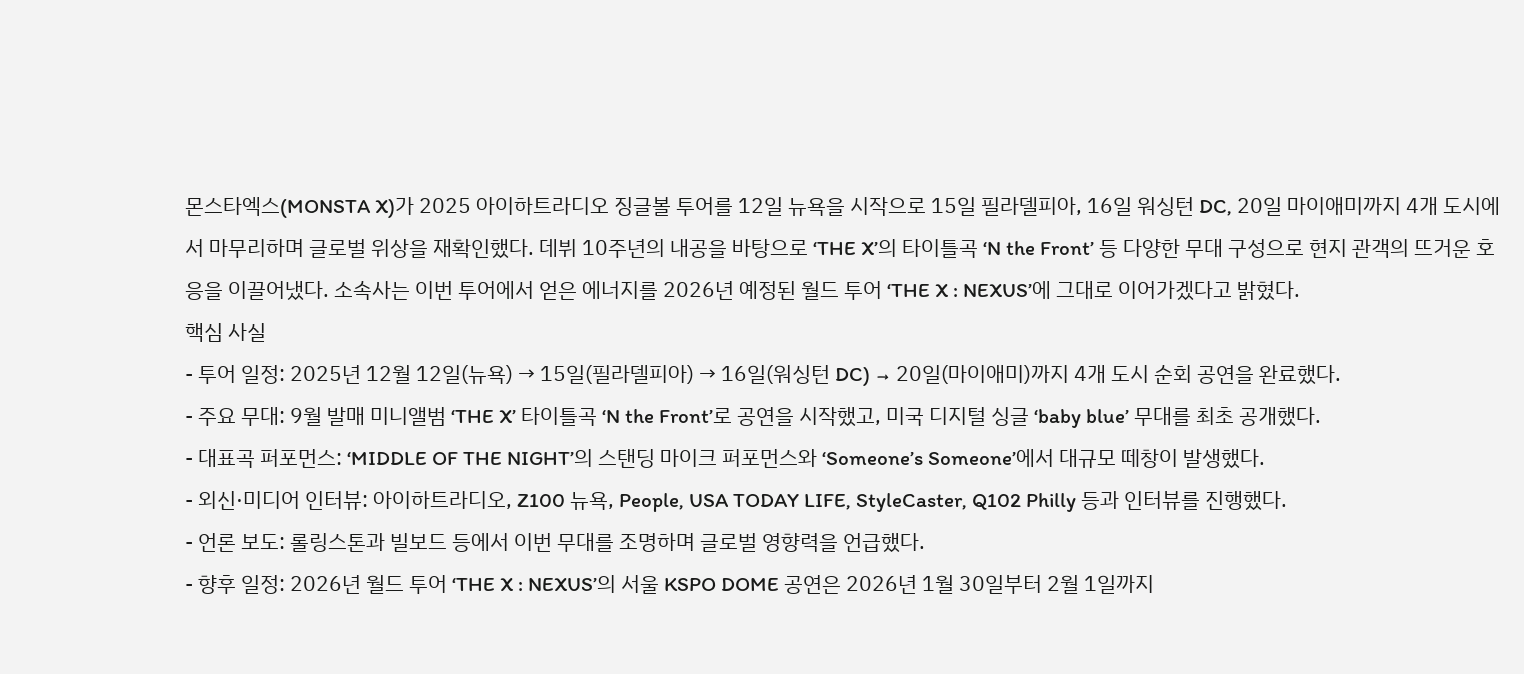몬스타엑스(MONSTA X)가 2025 아이하트라디오 징글볼 투어를 12일 뉴욕을 시작으로 15일 필라델피아, 16일 워싱턴 DC, 20일 마이애미까지 4개 도시에서 마무리하며 글로벌 위상을 재확인했다. 데뷔 10주년의 내공을 바탕으로 ‘THE X’의 타이틀곡 ‘N the Front’ 등 다양한 무대 구성으로 현지 관객의 뜨거운 호응을 이끌어냈다. 소속사는 이번 투어에서 얻은 에너지를 2026년 예정된 월드 투어 ‘THE X : NEXUS’에 그대로 이어가겠다고 밝혔다.
핵심 사실
- 투어 일정: 2025년 12월 12일(뉴욕) → 15일(필라델피아) → 16일(워싱턴 DC) → 20일(마이애미)까지 4개 도시 순회 공연을 완료했다.
- 주요 무대: 9월 발매 미니앨범 ‘THE X’ 타이틀곡 ‘N the Front’로 공연을 시작했고, 미국 디지털 싱글 ‘baby blue’ 무대를 최초 공개했다.
- 대표곡 퍼포먼스: ‘MIDDLE OF THE NIGHT’의 스탠딩 마이크 퍼포먼스와 ‘Someone’s Someone’에서 대규모 떼창이 발생했다.
- 외신·미디어 인터뷰: 아이하트라디오, Z100 뉴욕, People, USA TODAY LIFE, StyleCaster, Q102 Philly 등과 인터뷰를 진행했다.
- 언론 보도: 롤링스톤과 빌보드 등에서 이번 무대를 조명하며 글로벌 영향력을 언급했다.
- 향후 일정: 2026년 월드 투어 ‘THE X : NEXUS’의 서울 KSPO DOME 공연은 2026년 1월 30일부터 2월 1일까지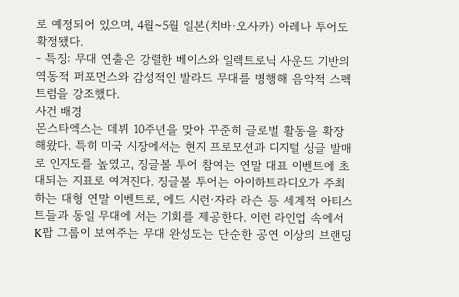로 예정되어 있으며, 4월~5월 일본(치바·오사카) 아레나 투어도 확정됐다.
- 특징: 무대 연출은 강렬한 베이스와 일렉트로닉 사운드 기반의 역동적 퍼포먼스와 감성적인 발라드 무대를 병행해 음악적 스펙트럼을 강조했다.
사건 배경
몬스타엑스는 데뷔 10주년을 맞아 꾸준히 글로벌 활동을 확장해왔다. 특히 미국 시장에서는 현지 프로모션과 디지털 싱글 발매로 인지도를 높였고, 징글볼 투어 참여는 연말 대표 이벤트에 초대되는 지표로 여겨진다. 징글볼 투어는 아이하트라디오가 주최하는 대형 연말 이벤트로, 에드 시런·자라 라슨 등 세계적 아티스트들과 동일 무대에 서는 기회를 제공한다. 이런 라인업 속에서 K팝 그룹이 보여주는 무대 완성도는 단순한 공연 이상의 브랜딩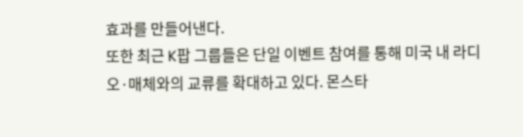효과를 만들어낸다.
또한 최근 K팝 그룹들은 단일 이벤트 참여를 통해 미국 내 라디오·매체와의 교류를 확대하고 있다. 몬스타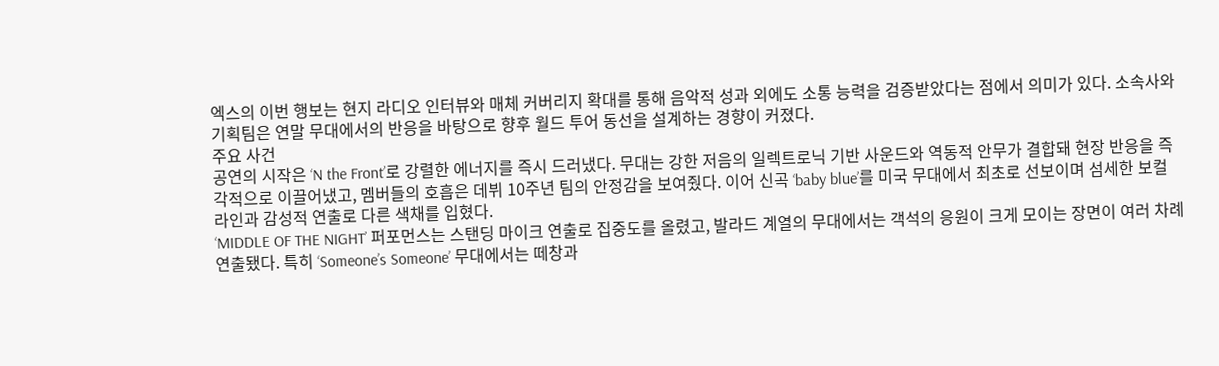엑스의 이번 행보는 현지 라디오 인터뷰와 매체 커버리지 확대를 통해 음악적 성과 외에도 소통 능력을 검증받았다는 점에서 의미가 있다. 소속사와 기획팀은 연말 무대에서의 반응을 바탕으로 향후 월드 투어 동선을 설계하는 경향이 커졌다.
주요 사건
공연의 시작은 ‘N the Front’로 강렬한 에너지를 즉시 드러냈다. 무대는 강한 저음의 일렉트로닉 기반 사운드와 역동적 안무가 결합돼 현장 반응을 즉각적으로 이끌어냈고, 멤버들의 호흡은 데뷔 10주년 팀의 안정감을 보여줬다. 이어 신곡 ‘baby blue’를 미국 무대에서 최초로 선보이며 섬세한 보컬 라인과 감성적 연출로 다른 색채를 입혔다.
‘MIDDLE OF THE NIGHT’ 퍼포먼스는 스탠딩 마이크 연출로 집중도를 올렸고, 발라드 계열의 무대에서는 객석의 응원이 크게 모이는 장면이 여러 차례 연출됐다. 특히 ‘Someone’s Someone’ 무대에서는 떼창과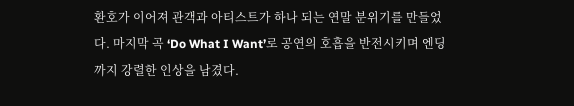환호가 이어져 관객과 아티스트가 하나 되는 연말 분위기를 만들었다. 마지막 곡 ‘Do What I Want’로 공연의 호흡을 반전시키며 엔딩까지 강렬한 인상을 남겼다.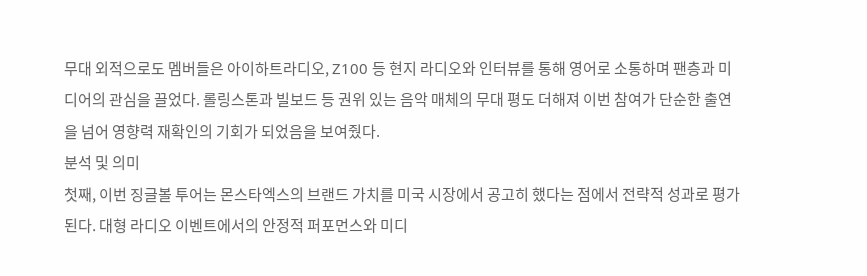무대 외적으로도 멤버들은 아이하트라디오, Z100 등 현지 라디오와 인터뷰를 통해 영어로 소통하며 팬층과 미디어의 관심을 끌었다. 롤링스톤과 빌보드 등 권위 있는 음악 매체의 무대 평도 더해져 이번 참여가 단순한 출연을 넘어 영향력 재확인의 기회가 되었음을 보여줬다.
분석 및 의미
첫째, 이번 징글볼 투어는 몬스타엑스의 브랜드 가치를 미국 시장에서 공고히 했다는 점에서 전략적 성과로 평가된다. 대형 라디오 이벤트에서의 안정적 퍼포먼스와 미디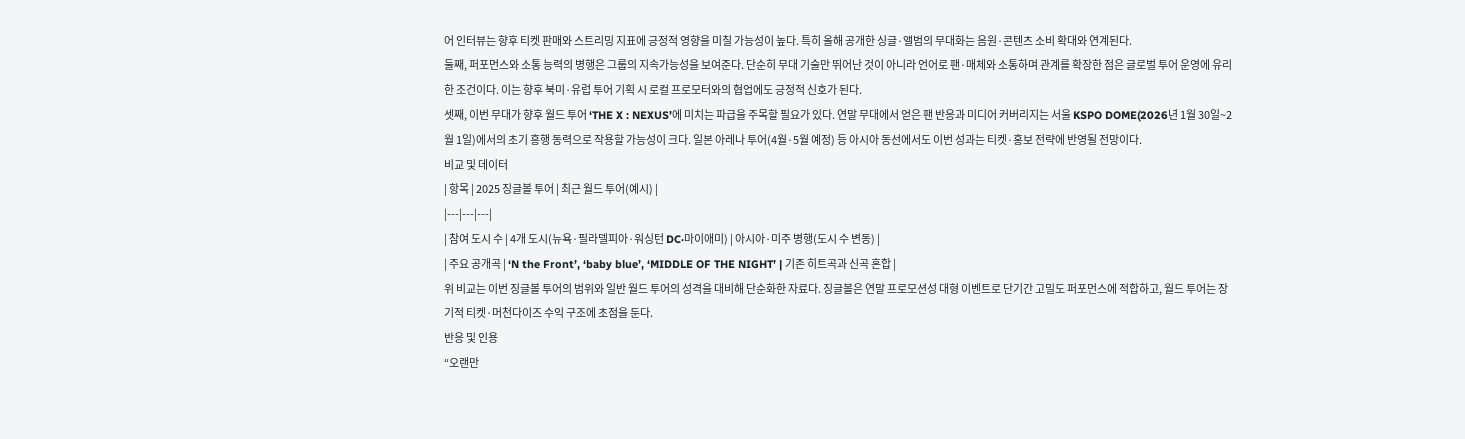어 인터뷰는 향후 티켓 판매와 스트리밍 지표에 긍정적 영향을 미칠 가능성이 높다. 특히 올해 공개한 싱글·앨범의 무대화는 음원·콘텐츠 소비 확대와 연계된다.
둘째, 퍼포먼스와 소통 능력의 병행은 그룹의 지속가능성을 보여준다. 단순히 무대 기술만 뛰어난 것이 아니라 언어로 팬·매체와 소통하며 관계를 확장한 점은 글로벌 투어 운영에 유리한 조건이다. 이는 향후 북미·유럽 투어 기획 시 로컬 프로모터와의 협업에도 긍정적 신호가 된다.
셋째, 이번 무대가 향후 월드 투어 ‘THE X : NEXUS’에 미치는 파급을 주목할 필요가 있다. 연말 무대에서 얻은 팬 반응과 미디어 커버리지는 서울 KSPO DOME(2026년 1월 30일~2월 1일)에서의 초기 흥행 동력으로 작용할 가능성이 크다. 일본 아레나 투어(4월·5월 예정) 등 아시아 동선에서도 이번 성과는 티켓·홍보 전략에 반영될 전망이다.
비교 및 데이터
| 항목 | 2025 징글볼 투어 | 최근 월드 투어(예시) |
|---|---|---|
| 참여 도시 수 | 4개 도시(뉴욕·필라델피아·워싱턴 DC·마이애미) | 아시아·미주 병행(도시 수 변동) |
| 주요 공개곡 | ‘N the Front’, ‘baby blue’, ‘MIDDLE OF THE NIGHT’ | 기존 히트곡과 신곡 혼합 |
위 비교는 이번 징글볼 투어의 범위와 일반 월드 투어의 성격을 대비해 단순화한 자료다. 징글볼은 연말 프로모션성 대형 이벤트로 단기간 고밀도 퍼포먼스에 적합하고, 월드 투어는 장기적 티켓·머천다이즈 수익 구조에 초점을 둔다.
반응 및 인용
“오랜만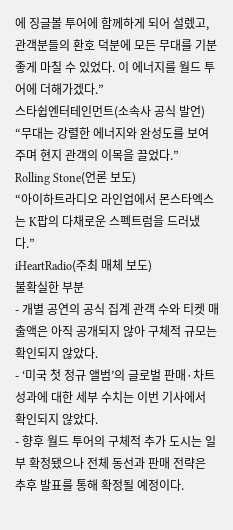에 징글볼 투어에 함께하게 되어 설렜고, 관객분들의 환호 덕분에 모든 무대를 기분 좋게 마칠 수 있었다. 이 에너지를 월드 투어에 더해가겠다.”
스타쉽엔터테인먼트(소속사 공식 발언)
“무대는 강렬한 에너지와 완성도를 보여주며 현지 관객의 이목을 끌었다.”
Rolling Stone(언론 보도)
“아이하트라디오 라인업에서 몬스타엑스는 K팝의 다채로운 스펙트럼을 드러냈다.”
iHeartRadio(주최 매체 보도)
불확실한 부분
- 개별 공연의 공식 집계 관객 수와 티켓 매출액은 아직 공개되지 않아 구체적 규모는 확인되지 않았다.
- ‘미국 첫 정규 앨범’의 글로벌 판매·차트 성과에 대한 세부 수치는 이번 기사에서 확인되지 않았다.
- 향후 월드 투어의 구체적 추가 도시는 일부 확정됐으나 전체 동선과 판매 전략은 추후 발표를 통해 확정될 예정이다.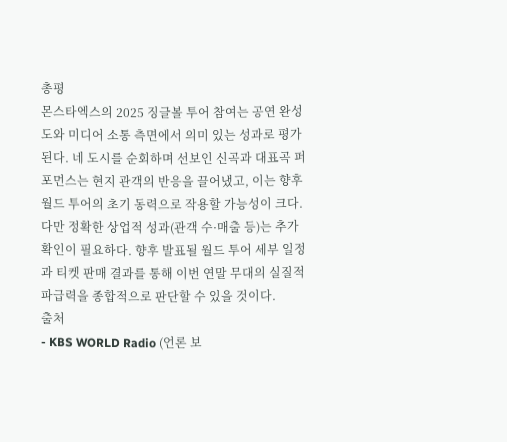총평
몬스타엑스의 2025 징글볼 투어 참여는 공연 완성도와 미디어 소통 측면에서 의미 있는 성과로 평가된다. 네 도시를 순회하며 선보인 신곡과 대표곡 퍼포먼스는 현지 관객의 반응을 끌어냈고, 이는 향후 월드 투어의 초기 동력으로 작용할 가능성이 크다.
다만 정확한 상업적 성과(관객 수·매출 등)는 추가 확인이 필요하다. 향후 발표될 월드 투어 세부 일정과 티켓 판매 결과를 통해 이번 연말 무대의 실질적 파급력을 종합적으로 판단할 수 있을 것이다.
출처
- KBS WORLD Radio (언론 보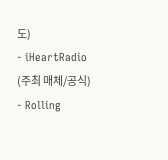도)
- iHeartRadio (주최 매체/공식)
- Rolling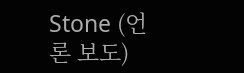Stone (언론 보도)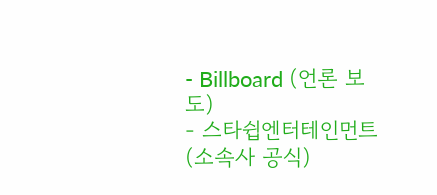- Billboard (언론 보도)
- 스타쉽엔터테인먼트 (소속사 공식)